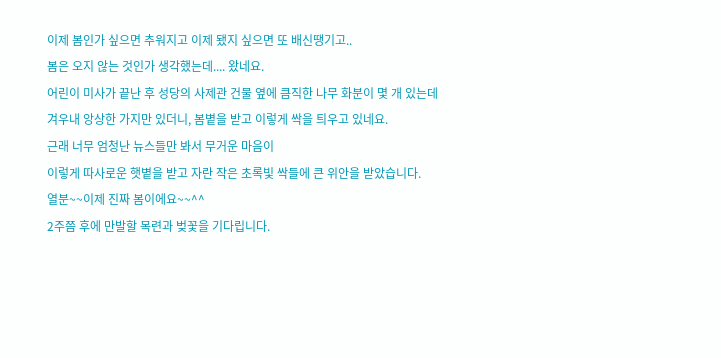이제 봄인가 싶으면 추워지고 이제 됐지 싶으면 또 배신땡기고..
봄은 오지 않는 것인가 생각했는데.... 왔네요.
어린이 미사가 끝난 후 성당의 사제관 건물 옆에 큼직한 나무 화분이 몇 개 있는데
겨우내 앙상한 가지만 있더니, 봄볕을 받고 이렇게 싹을 틔우고 있네요.
근래 너무 엄청난 뉴스들만 봐서 무거운 마음이
이렇게 따사로운 햇볕을 받고 자란 작은 초록빛 싹들에 큰 위안을 받았습니다.
열분~~이제 진짜 봄이에요~~^^
2주쯤 후에 만발할 목련과 벚꽃을 기다립니다.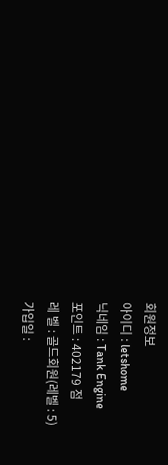회원정보
아이디 : letshome
닉네임 : Tank Engine
포인트 : 402179 점
레 벨 : 골드회원(레벨 : 5)
가입일 :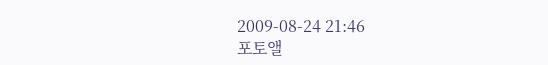2009-08-24 21:46
포토앨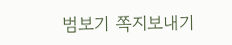범보기 쪽지보내기